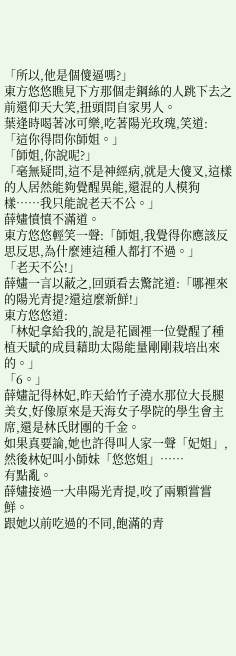「所以,他是個傻逼嗎?」
東方悠悠瞧見下方那個走鋼絲的人跳下去之前還仰天大笑,扭頭問自家男人。
葉逢時喝著冰可樂,吃著陽光玫瑰,笑道:
「這你得問你師姐。」
「師姐,你說呢?」
「毫無疑問,這不是神經病,就是大傻叉,這樣的人居然能夠覺醒異能,還混的人模狗樣……我只能說老天不公。」
薛嫿憤憤不滿道。
東方悠悠輕笑一聲:「師姐,我覺得你應該反思反思,為什麼連這種人都打不過。」
「老天不公!」
薛嫿一言以蔽之,回頭看去驚詫道:「哪裡來的陽光青提?還這麼新鮮!」
東方悠悠道:
「林妃拿給我的,說是花園裡一位覺醒了種植天賦的成員藉助太陽能量剛剛栽培出來的。」
「6。」
薛嫿記得林妃,昨天給竹子澆水那位大長腿美女,好像原來是天海女子學院的學生會主席,還是林氏財團的千金。
如果真要論,她也許得叫人家一聲「妃姐」,然後林妃叫小師妹「悠悠姐」……
有點亂。
薛嫿接過一大串陽光青提,咬了兩顆嘗嘗鮮。
跟她以前吃過的不同,飽滿的青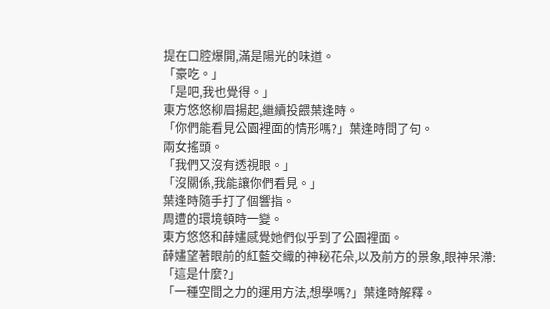提在口腔爆開,滿是陽光的味道。
「豪吃。」
「是吧,我也覺得。」
東方悠悠柳眉揚起,繼續投餵葉逢時。
「你們能看見公園裡面的情形嗎?」葉逢時問了句。
兩女搖頭。
「我們又沒有透視眼。」
「沒關係,我能讓你們看見。」
葉逢時隨手打了個響指。
周遭的環境頓時一變。
東方悠悠和薛嫿感覺她們似乎到了公園裡面。
薛嫿望著眼前的紅藍交織的神秘花朵,以及前方的景象,眼神呆滯:
「這是什麼?」
「一種空間之力的運用方法,想學嗎?」葉逢時解釋。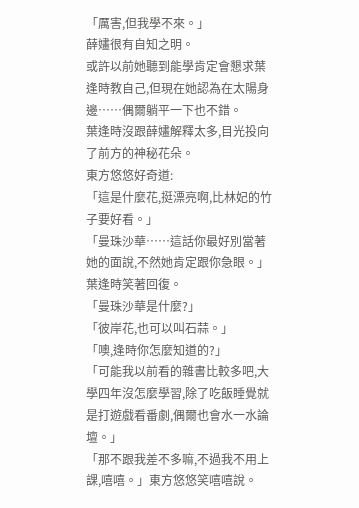「厲害,但我學不來。」
薛嫿很有自知之明。
或許以前她聽到能學肯定會懇求葉逢時教自己,但現在她認為在太陽身邊……偶爾躺平一下也不錯。
葉逢時沒跟薛嫿解釋太多,目光投向了前方的神秘花朵。
東方悠悠好奇道:
「這是什麼花,挺漂亮啊,比林妃的竹子要好看。」
「曼珠沙華……這話你最好別當著她的面說,不然她肯定跟你急眼。」葉逢時笑著回復。
「曼珠沙華是什麼?」
「彼岸花,也可以叫石蒜。」
「噢,逢時你怎麼知道的?」
「可能我以前看的雜書比較多吧,大學四年沒怎麼學習,除了吃飯睡覺就是打遊戲看番劇,偶爾也會水一水論壇。」
「那不跟我差不多嘛,不過我不用上課,嘻嘻。」東方悠悠笑嘻嘻說。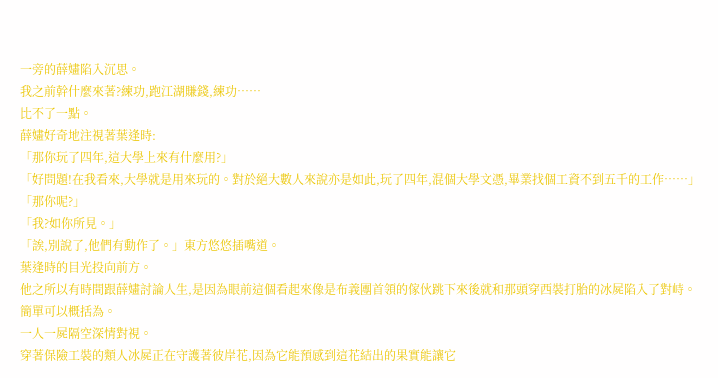一旁的薛嫿陷入沉思。
我之前幹什麼來著?練功,跑江湖賺錢,練功……
比不了一點。
薛嫿好奇地注視著葉逢時:
「那你玩了四年,這大學上來有什麼用?」
「好問題!在我看來,大學就是用來玩的。對於絕大數人來說亦是如此,玩了四年,混個大學文憑,畢業找個工資不到五千的工作……」
「那你呢?」
「我?如你所見。」
「誒,別說了,他們有動作了。」東方悠悠插嘴道。
葉逢時的目光投向前方。
他之所以有時間跟薛嫿討論人生,是因為眼前這個看起來像是布義團首領的傢伙跳下來後就和那頭穿西裝打胎的冰屍陷入了對峙。
簡單可以概括為。
一人一屍隔空深情對視。
穿著保險工裝的類人冰屍正在守護著彼岸花,因為它能預感到這花結出的果實能讓它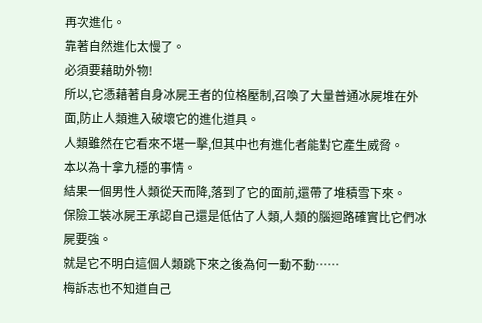再次進化。
靠著自然進化太慢了。
必須要藉助外物!
所以,它憑藉著自身冰屍王者的位格壓制,召喚了大量普通冰屍堆在外面,防止人類進入破壞它的進化道具。
人類雖然在它看來不堪一擊,但其中也有進化者能對它產生威脅。
本以為十拿九穩的事情。
結果一個男性人類從天而降,落到了它的面前,還帶了堆積雪下來。
保險工裝冰屍王承認自己還是低估了人類,人類的腦迴路確實比它們冰屍要強。
就是它不明白這個人類跳下來之後為何一動不動……
梅訴志也不知道自己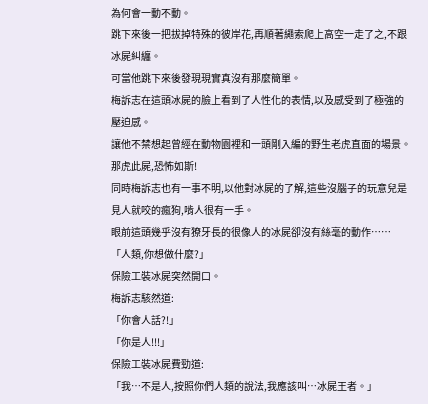為何會一動不動。
跳下來後一把拔掉特殊的彼岸花,再順著繩索爬上高空一走了之,不跟冰屍糾纏。
可當他跳下來後發現現實真沒有那麼簡單。
梅訴志在這頭冰屍的臉上看到了人性化的表情,以及感受到了極強的壓迫感。
讓他不禁想起曾經在動物園裡和一頭剛入編的野生老虎直面的場景。
那虎此屍,恐怖如斯!
同時梅訴志也有一事不明,以他對冰屍的了解,這些沒腦子的玩意兒是見人就咬的瘋狗,啃人很有一手。
眼前這頭幾乎沒有獠牙長的很像人的冰屍卻沒有絲毫的動作……
「人類,你想做什麼?」
保險工裝冰屍突然開口。
梅訴志駭然道:
「你會人話?!」
「你是人!!!」
保險工裝冰屍費勁道:
「我…不是人,按照你們人類的說法,我應該叫…冰屍王者。」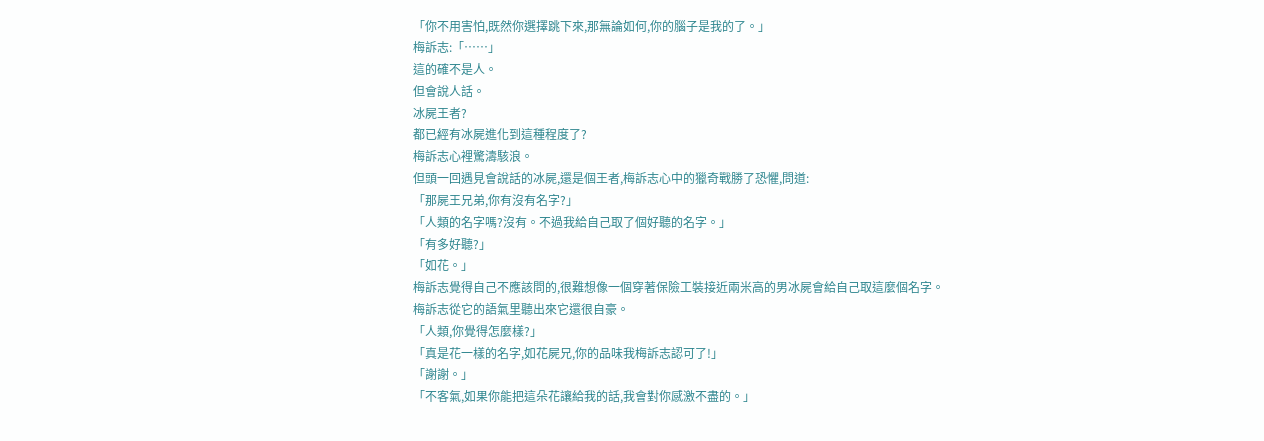「你不用害怕,既然你選擇跳下來,那無論如何,你的腦子是我的了。」
梅訴志:「……」
這的確不是人。
但會說人話。
冰屍王者?
都已經有冰屍進化到這種程度了?
梅訴志心裡驚濤駭浪。
但頭一回遇見會說話的冰屍,還是個王者,梅訴志心中的獵奇戰勝了恐懼,問道:
「那屍王兄弟,你有沒有名字?」
「人類的名字嗎?沒有。不過我給自己取了個好聽的名字。」
「有多好聽?」
「如花。」
梅訴志覺得自己不應該問的,很難想像一個穿著保險工裝接近兩米高的男冰屍會給自己取這麼個名字。
梅訴志從它的語氣里聽出來它還很自豪。
「人類,你覺得怎麼樣?」
「真是花一樣的名字,如花屍兄,你的品味我梅訴志認可了!」
「謝謝。」
「不客氣,如果你能把這朵花讓給我的話,我會對你感激不盡的。」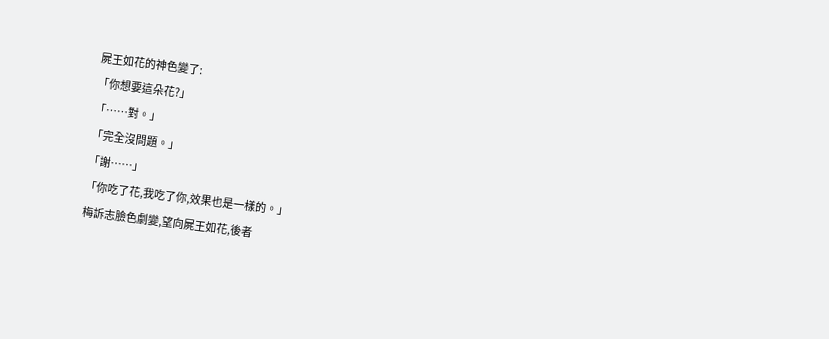屍王如花的神色變了:
「你想要這朵花?」
「……對。」
「完全沒問題。」
「謝……」
「你吃了花,我吃了你,效果也是一樣的。」
梅訴志臉色劇變,望向屍王如花,後者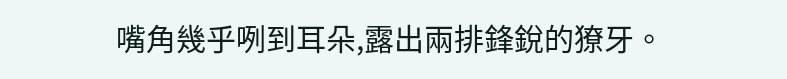嘴角幾乎咧到耳朵,露出兩排鋒銳的獠牙。